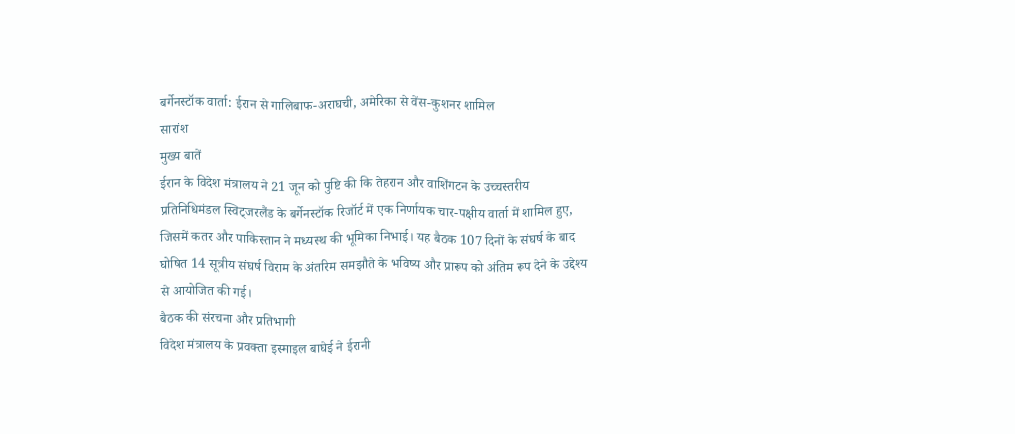बर्गेनस्टॉक वार्ता: ईरान से गालिबाफ-अराघची, अमेरिका से वेंस-कुशनर शामिल
सारांश
मुख्य बातें
ईरान के विदेश मंत्रालय ने 21 जून को पुष्टि की कि तेहरान और वाशिंगटन के उच्चस्तरीय प्रतिनिधिमंडल स्विट्जरलैंड के बर्गेनस्टॉक रिजॉर्ट में एक निर्णायक चार-पक्षीय वार्ता में शामिल हुए, जिसमें कतर और पाकिस्तान ने मध्यस्थ की भूमिका निभाई। यह बैठक 107 दिनों के संघर्ष के बाद घोषित 14 सूत्रीय संघर्ष विराम के अंतरिम समझौते के भविष्य और प्रारूप को अंतिम रूप देने के उद्देश्य से आयोजित की गई।
बैठक की संरचना और प्रतिभागी
विदेश मंत्रालय के प्रवक्ता इस्माइल बाघेई ने ईरानी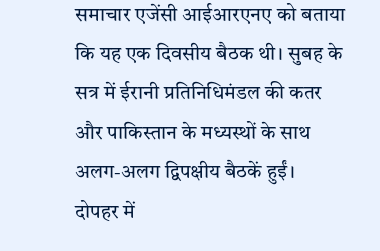समाचार एजेंसी आईआरएनए को बताया कि यह एक दिवसीय बैठक थी। सुबह के सत्र में ईरानी प्रतिनिधिमंडल की कतर और पाकिस्तान के मध्यस्थों के साथ अलग-अलग द्विपक्षीय बैठकें हुईं।
दोपहर में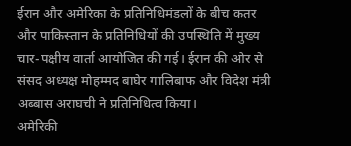ईरान और अमेरिका के प्रतिनिधिमंडलों के बीच कतर और पाकिस्तान के प्रतिनिधियों की उपस्थिति में मुख्य चार-पक्षीय वार्ता आयोजित की गई। ईरान की ओर से संसद अध्यक्ष मोहम्मद बाघेर गालिबाफ और विदेश मंत्री अब्बास अराघची ने प्रतिनिधित्व किया।
अमेरिकी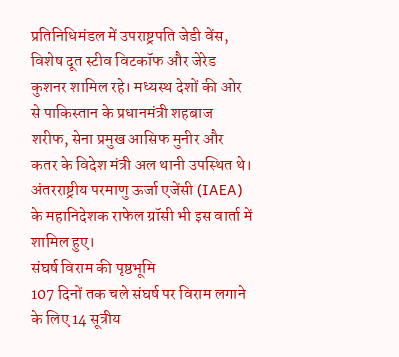प्रतिनिधिमंडल में उपराष्ट्रपति जेडी वेंस, विशेष दूत स्टीव विटकॉफ और जेरेड कुशनर शामिल रहे। मध्यस्थ देशों की ओर से पाकिस्तान के प्रधानमंत्री शहबाज शरीफ, सेना प्रमुख आसिफ मुनीर और कतर के विदेश मंत्री अल थानी उपस्थित थे। अंतरराष्ट्रीय परमाणु ऊर्जा एजेंसी (IAEA) के महानिदेशक राफेल ग्रॉसी भी इस वार्ता में शामिल हुए।
संघर्ष विराम की पृष्ठभूमि
107 दिनों तक चले संघर्ष पर विराम लगाने के लिए 14 सूत्रीय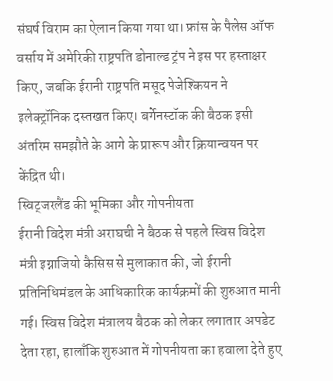संघर्ष विराम का ऐलान किया गया था। फ्रांस के पैलेस ऑफ वर्साय में अमेरिकी राष्ट्रपति डोनाल्ड ट्रंप ने इस पर हस्ताक्षर किए, जबकि ईरानी राष्ट्रपति मसूद पेजेश्कियन ने इलेक्ट्रॉनिक दस्तखत किए। बर्गेनस्टॉक की बैठक इसी अंतरिम समझौते के आगे के प्रारूप और क्रियान्वयन पर केंद्रित थी।
स्विट्जरलैंड की भूमिका और गोपनीयता
ईरानी विदेश मंत्री अराघची ने बैठक से पहले स्विस विदेश मंत्री इग्नाजियो कैसिस से मुलाकात की, जो ईरानी प्रतिनिधिमंडल के आधिकारिक कार्यक्रमों की शुरुआत मानी गई। स्विस विदेश मंत्रालय बैठक को लेकर लगातार अपडेट देता रहा, हालाँकि शुरुआत में गोपनीयता का हवाला देते हुए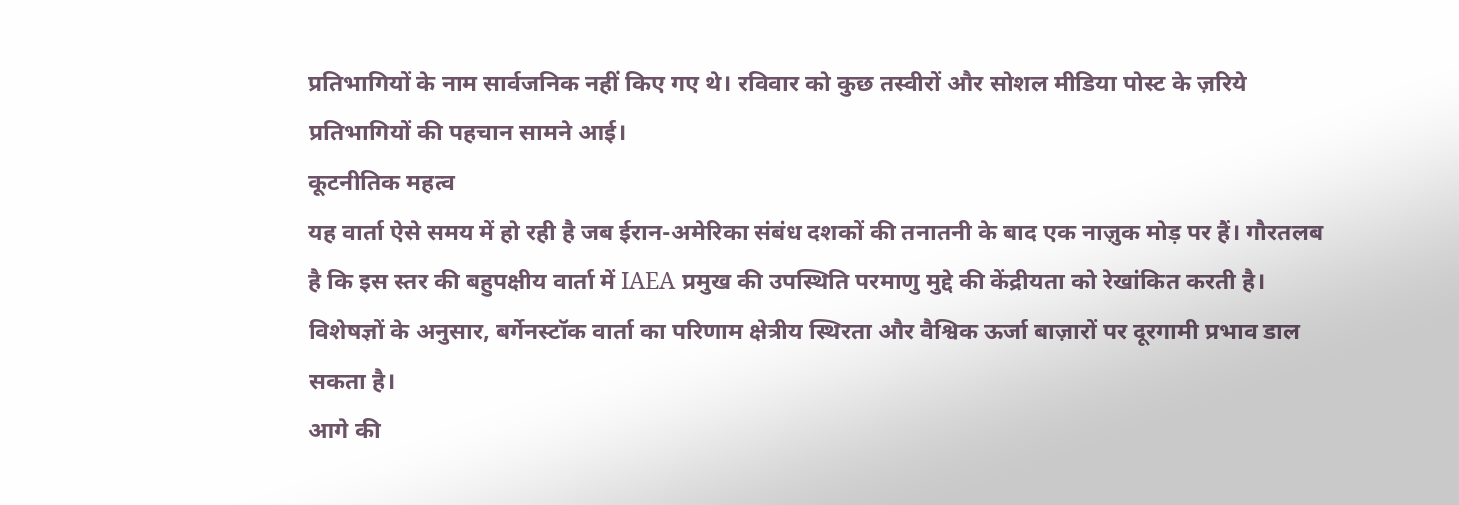प्रतिभागियों के नाम सार्वजनिक नहीं किए गए थे। रविवार को कुछ तस्वीरों और सोशल मीडिया पोस्ट के ज़रिये प्रतिभागियों की पहचान सामने आई।
कूटनीतिक महत्व
यह वार्ता ऐसे समय में हो रही है जब ईरान-अमेरिका संबंध दशकों की तनातनी के बाद एक नाज़ुक मोड़ पर हैं। गौरतलब है कि इस स्तर की बहुपक्षीय वार्ता में IAEA प्रमुख की उपस्थिति परमाणु मुद्दे की केंद्रीयता को रेखांकित करती है। विशेषज्ञों के अनुसार, बर्गेनस्टॉक वार्ता का परिणाम क्षेत्रीय स्थिरता और वैश्विक ऊर्जा बाज़ारों पर दूरगामी प्रभाव डाल सकता है।
आगे की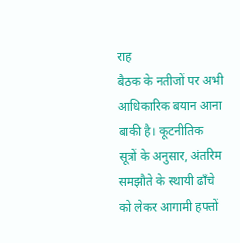राह
बैठक के नतीजों पर अभी आधिकारिक बयान आना बाकी है। कूटनीतिक सूत्रों के अनुसार, अंतरिम समझौते के स्थायी ढाँचे को लेकर आगामी हफ्तों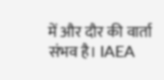में और दौर की वार्ता संभव है। IAEA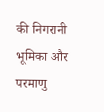की निगरानी भूमिका और परमाणु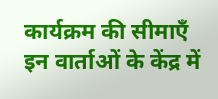कार्यक्रम की सीमाएँ इन वार्ताओं के केंद्र में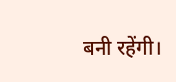बनी रहेंगी।